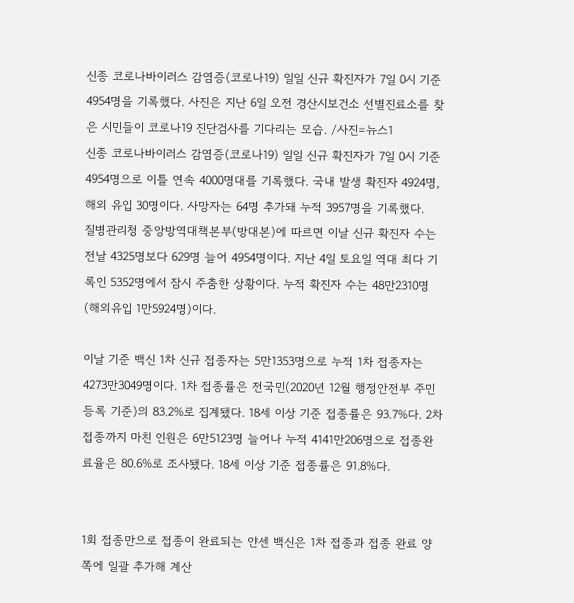신종 코로나바이러스 감염증(코로나19) 일일 신규 확진자가 7일 0시 기준 4954명을 기록했다. 사진은 지난 6일 오전 경산시보건소 선별진료소를 찾은 시민들이 코로나19 진단검사를 기다리는 모습. /사진=뉴스1
신종 코로나바이러스 감염증(코로나19) 일일 신규 확진자가 7일 0시 기준 4954명으로 이틀 연속 4000명대를 기록했다. 국내 발생 확진자 4924명, 해외 유입 30명이다. 사망자는 64명 추가돼 누적 3957명을 기록했다.
질병관리청 중앙방역대책본부(방대본)에 따르면 이날 신규 확진자 수는 전날 4325명보다 629명 늘어 4954명이다. 지난 4일 토요일 역대 최다 기록인 5352명에서 잠시 주춤한 상황이다. 누적 확진자 수는 48만2310명(해외유입 1만5924명)이다.

이날 기준 백신 1차 신규 접종자는 5만1353명으로 누적 1차 접종자는 4273만3049명이다. 1차 접종률은 전국민(2020년 12월 행정안전부 주민등록 기준)의 83.2%로 집계됐다. 18세 이상 기준 접종률은 93.7%다. 2차 접종까지 마친 인원은 6만5123명 늘어나 누적 4141만206명으로 접종완료율은 80.6%로 조사됐다. 18세 이상 기준 접종률은 91.8%다.


1회 접종만으로 접종이 완료되는 얀센 백신은 1차 접종과 접종 완료 양쪽에 일괄 추가해 계산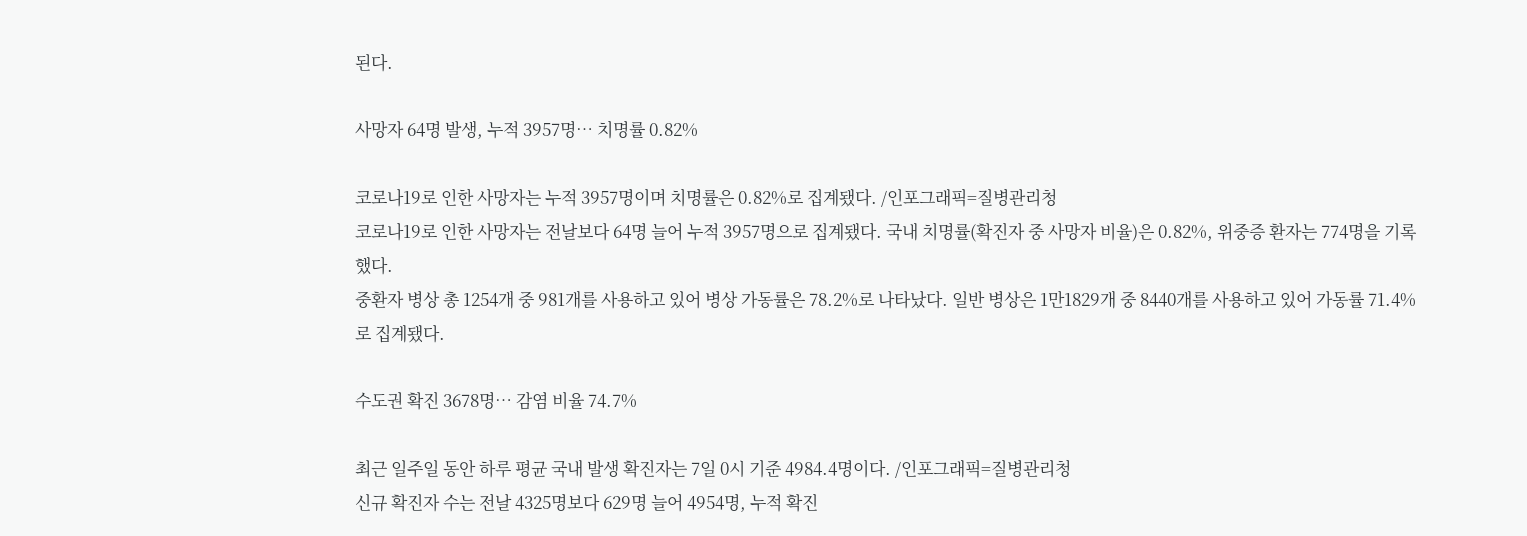된다.

사망자 64명 발생, 누적 3957명… 치명률 0.82%

코로나19로 인한 사망자는 누적 3957명이며 치명률은 0.82%로 집계됐다. /인포그래픽=질병관리청
코로나19로 인한 사망자는 전날보다 64명 늘어 누적 3957명으로 집계됐다. 국내 치명률(확진자 중 사망자 비율)은 0.82%, 위중증 환자는 774명을 기록했다.
중환자 병상 총 1254개 중 981개를 사용하고 있어 병상 가동률은 78.2%로 나타났다. 일반 병상은 1만1829개 중 8440개를 사용하고 있어 가동률 71.4%로 집계됐다.

수도권 확진 3678명… 감염 비율 74.7%

최근 일주일 동안 하루 평균 국내 발생 확진자는 7일 0시 기준 4984.4명이다. /인포그래픽=질병관리청
신규 확진자 수는 전날 4325명보다 629명 늘어 4954명, 누적 확진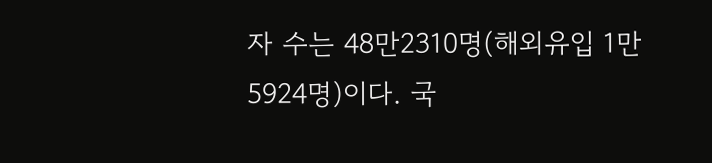자 수는 48만2310명(해외유입 1만5924명)이다. 국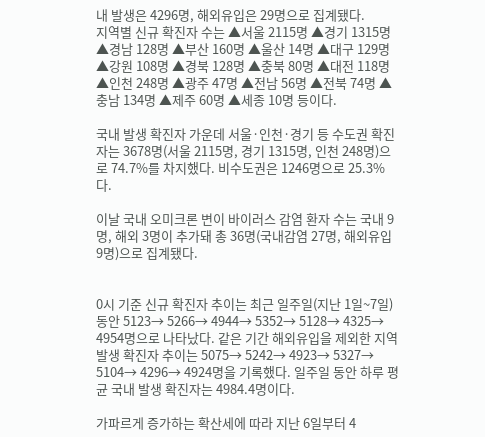내 발생은 4296명, 해외유입은 29명으로 집계됐다.
지역별 신규 확진자 수는 ▲서울 2115명 ▲경기 1315명 ▲경남 128명 ▲부산 160명 ▲울산 14명 ▲대구 129명 ▲강원 108명 ▲경북 128명 ▲충북 80명 ▲대전 118명 ▲인천 248명 ▲광주 47명 ▲전남 56명 ▲전북 74명 ▲충남 134명 ▲제주 60명 ▲세종 10명 등이다.

국내 발생 확진자 가운데 서울·인천·경기 등 수도권 확진자는 3678명(서울 2115명, 경기 1315명, 인천 248명)으로 74.7%를 차지했다. 비수도권은 1246명으로 25.3%다.

이날 국내 오미크론 변이 바이러스 감염 환자 수는 국내 9명, 해외 3명이 추가돼 총 36명(국내감염 27명, 해외유입 9명)으로 집계됐다.


0시 기준 신규 확진자 추이는 최근 일주일(지난 1일~7일) 동안 5123→ 5266→ 4944→ 5352→ 5128→ 4325→ 4954명으로 나타났다. 같은 기간 해외유입을 제외한 지역발생 확진자 추이는 5075→ 5242→ 4923→ 5327→ 5104→ 4296→ 4924명을 기록했다. 일주일 동안 하루 평균 국내 발생 확진자는 4984.4명이다.

가파르게 증가하는 확산세에 따라 지난 6일부터 4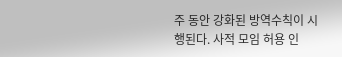주 동안 강화된 방역수칙이 시행된다. 사적 모임 허용 인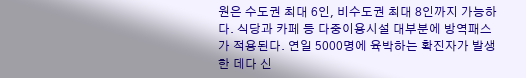원은 수도권 최대 6인, 비수도권 최대 8인까지 가능하다. 식당과 카페 등 다중이용시설 대부분에 방역패스가 적용된다. 연일 5000명에 육박하는 확진자가 발생한 데다 신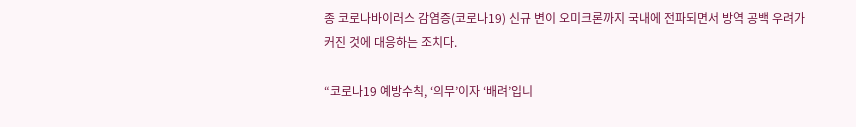종 코로나바이러스 감염증(코로나19) 신규 변이 오미크론까지 국내에 전파되면서 방역 공백 우려가 커진 것에 대응하는 조치다.

“코로나19 예방수칙, ‘의무’이자 ‘배려’입니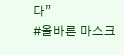다”
#올바른 마스크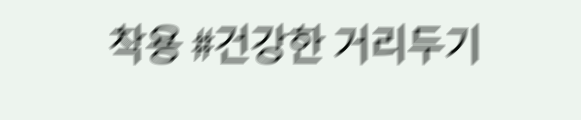착용 #건강한 거리두기